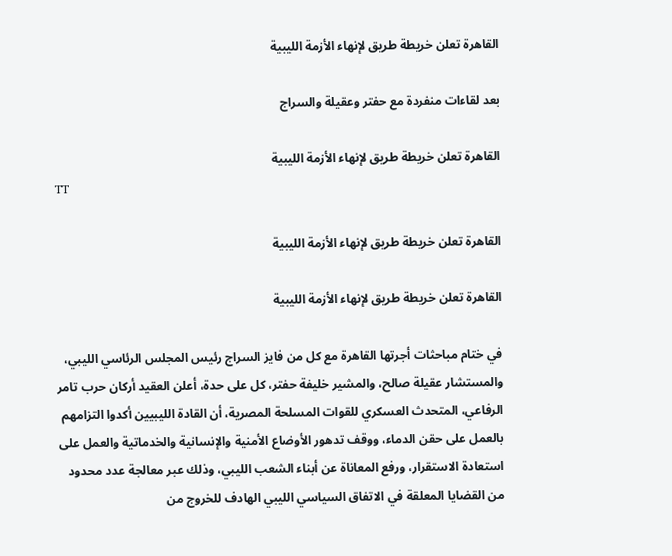القاهرة تعلن خريطة طريق لإنهاء الأزمة الليبية

بعد لقاءات منفردة مع حفتر وعقيلة والسراج

القاهرة تعلن خريطة طريق لإنهاء الأزمة الليبية
TT

القاهرة تعلن خريطة طريق لإنهاء الأزمة الليبية

القاهرة تعلن خريطة طريق لإنهاء الأزمة الليبية

في ختام مباحثات أجرتها القاهرة مع كل من فايز السراج رئيس المجلس الرئاسي الليبي، والمستشار عقيلة صالح، والمشير خليفة حفتر، كل على حدة، أعلن العقيد أركان حرب تامر الرفاعي، المتحدث العسكري للقوات المسلحة المصرية، أن القادة الليبيين أكدوا التزامهم بالعمل على حقن الدماء، ووقف تدهور الأوضاع الأمنية والإنسانية والخدماتية والعمل على استعادة الاستقرار، ورفع المعاناة عن أبناء الشعب الليبي، وذلك عبر معالجة عدد محدود من القضايا المعلقة في الاتفاق السياسي الليبي الهادف للخروج من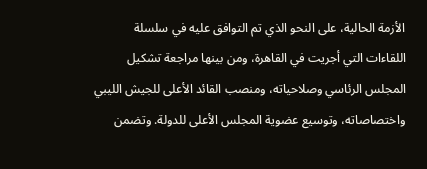الأزمة الحالية، على النحو الذي تم التوافق عليه في سلسلة اللقاءات التي أجريت في القاهرة، ومن بينها مراجعة تشكيل المجلس الرئاسي وصلاحياته، ومنصب القائد الأعلى للجيش الليبي واختصاصاته، وتوسيع عضوية المجلس الأعلى للدولة. وتضمن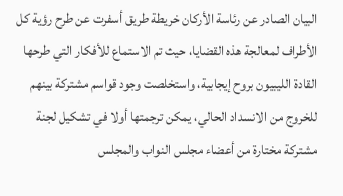البيان الصادر عن رئاسة الأركان خريطة طريق أسفرت عن طرح رؤية كل الأطراف لمعالجة هذه القضايا، حيث تم الاستماع للأفكار التي طرحها القادة الليبيون بروح إيجابية، واستخلصت وجود قواسم مشتركة بينهم للخروج من الانسداد الحالي، يمكن ترجمتها أولا في تشكيل لجنة مشتركة مختارة من أعضاء مجلس النواب والمجلس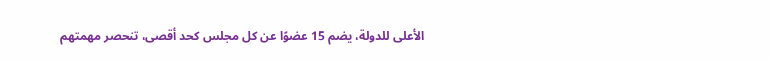الأعلى للدولة، يضم 15 عضوًا عن كل مجلس كحد أقصى، تنحصر مهمتهم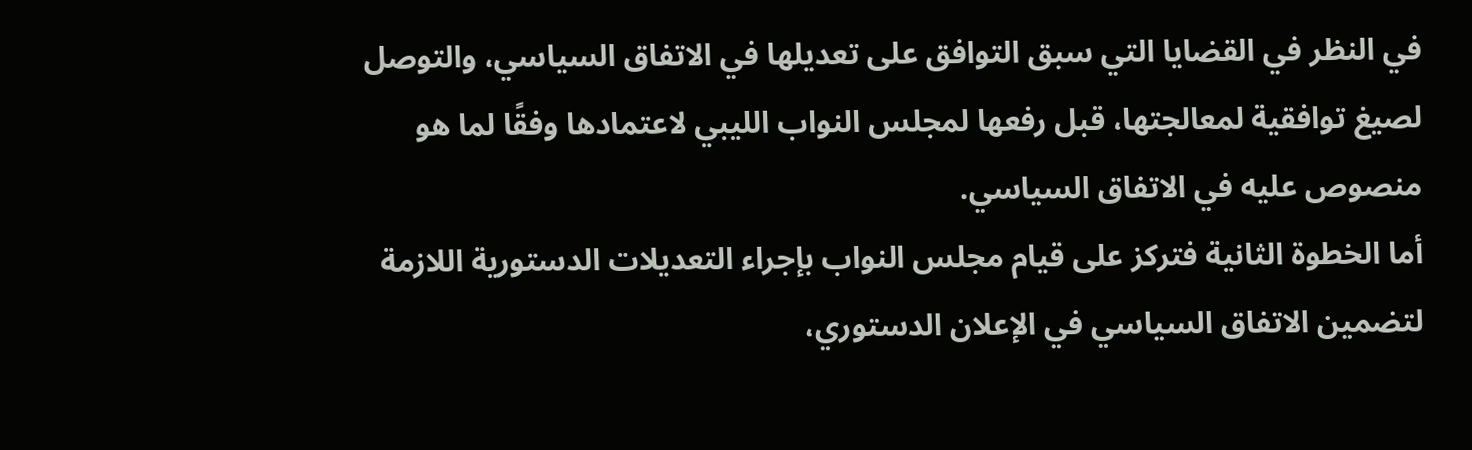في النظر في القضايا التي سبق التوافق على تعديلها في الاتفاق السياسي، والتوصل لصيغ توافقية لمعالجتها، قبل رفعها لمجلس النواب الليبي لاعتمادها وفقًا لما هو منصوص عليه في الاتفاق السياسي.
أما الخطوة الثانية فتركز على قيام مجلس النواب بإجراء التعديلات الدستورية اللازمة لتضمين الاتفاق السياسي في الإعلان الدستوري،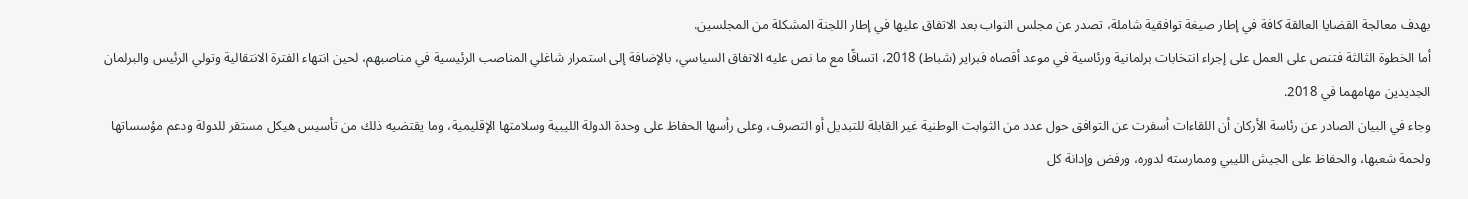بهدف معالجة القضايا العالقة كافة في إطار صيغة توافقية شاملة، تصدر عن مجلس النواب بعد الاتفاق عليها في إطار اللجنة المشكلة من المجلسين.
أما الخطوة الثالثة فتنص على العمل على إجراء انتخابات برلمانية ورئاسية في موعد أقصاه فبراير (شباط) 2018، اتساقًا مع ما نص عليه الاتفاق السياسي، بالإضافة إلى استمرار شاغلي المناصب الرئيسية في مناصبهم، لحين انتهاء الفترة الانتقالية وتولي الرئيس والبرلمان الجديدين مهامهما في 2018.
وجاء في البيان الصادر عن رئاسة الأركان أن اللقاءات أسفرت عن التوافق حول عدد من الثوابت الوطنية غير القابلة للتبديل أو التصرف، وعلى رأسها الحفاظ على وحدة الدولة الليبية وسلامتها الإقليمية، وما يقتضيه ذلك من تأسيس هيكل مستقر للدولة ودعم مؤسساتها ولحمة شعبها، والحفاظ على الجيش الليبي وممارسته لدوره، ورفض وإدانة كل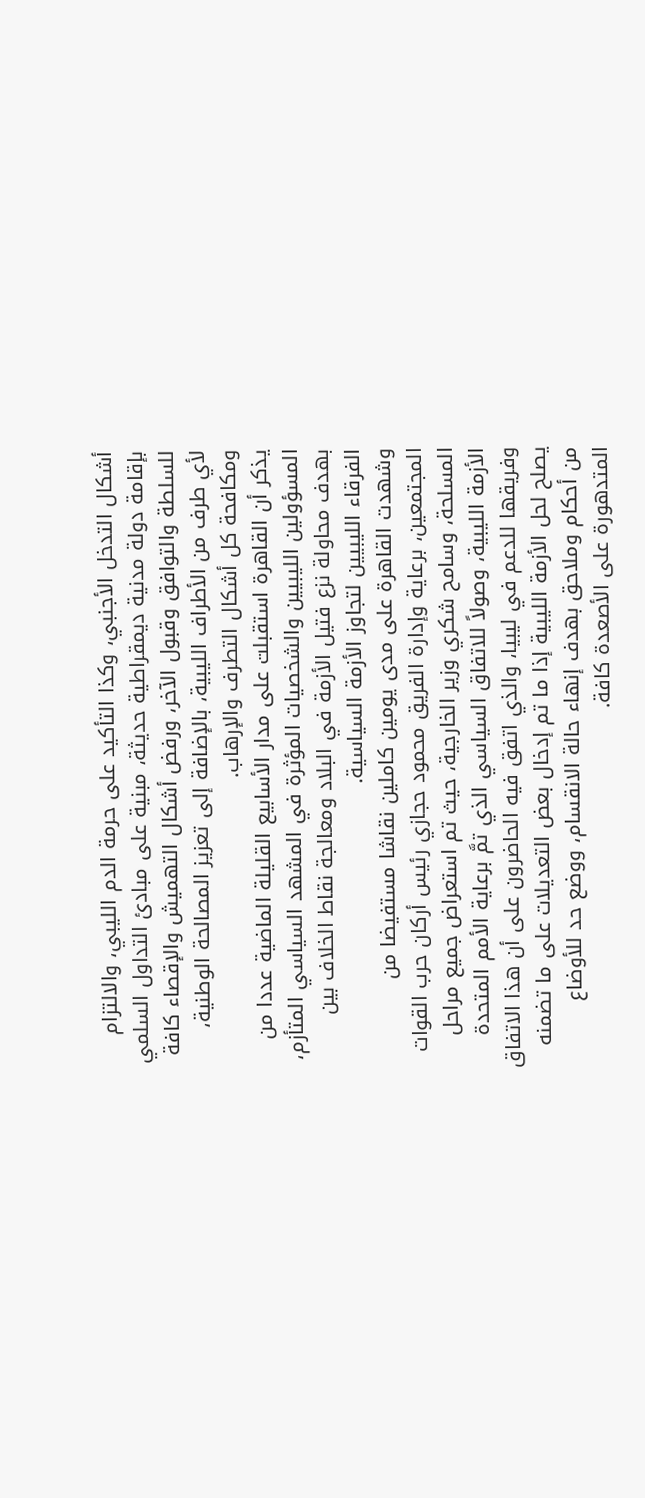أشكال التدخل الأجنبي، وكذا التأكيد على حرمة الدم الليبي، والالتزام بإقامة دولة مدنية ديمقراطية حديثة، مبنية على مبادئ التداول السلمي للسلطة والتوافق وقبول الآخر، ورفض أشكال التهميش والإقصاء كافة لأي طرف من الأطراف الليبية، بالإضافة إلى تعزيز المصالحة الوطنية، ومكافحة كل أشكال التطرف والإرهاب.
يذكر أن القاهرة استقبلت على مدار الأسابيع القليلة الماضية عددا من المسؤولين الليبيين والشخصيات المؤثرة في المشهد السياسي المتأزم، بهدف محاولة نزع فتيل الأزمة في البلاد ومعالجة نقاط الخلاف بين الفرقاء الليبيين لتجاوز الأزمة السياسية.
وشهدت القاهرة على مدى يومين كاملين نقاشا مستفيضا من المجتمعين، برعاية وإدارة الفريق محمود حجازي رئيس أركان حرب القوات المسلحة، وسامح شكري وزير الخارجية، حيث تم استعراض جميع مراحل الأزمة الليبية، وصولاً للاتفاق السياسي الذي تمَّ برعاية الأمم المتحدة وفريقها للدعم في ليبيا، والذي اتفق فيه الحاضرون على أن هذا الاتفاق يصلح لحل الأزمة الليبية إذا ما تم إدخال بعض التعديلات على ما تضمنه من أحكام وملاحق بهدف إنهاء حالة الانقسام، ووضع حد للأوضاع المتدهورة على الأصعدة كافة.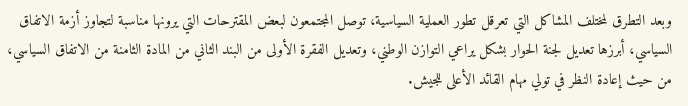وبعد التطرق لمختلف المشاكل التي تعرقل تطور العملية السياسية، توصل المجتمعون لبعض المقترحات التي يرونها مناسبة لتجاوز أزمة الاتفاق السياسي، أبرزها تعديل لجنة الحوار بشكل يراعي التوازن الوطني، وتعديل الفقرة الأولى من البند الثاني من المادة الثامنة من الاتفاق السياسي، من حيث إعادة النظر في تولي مهام القائد الأعلى للجيش.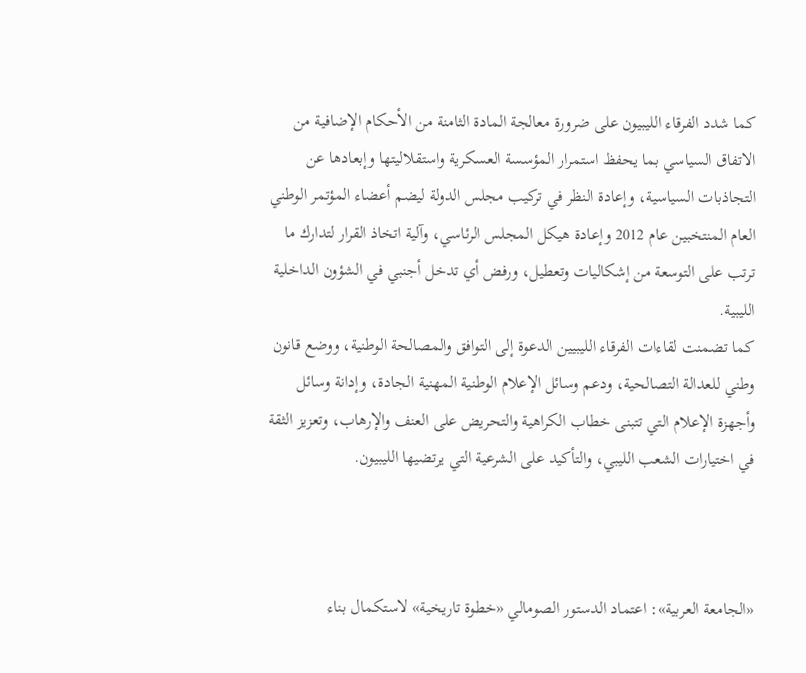كما شدد الفرقاء الليبيون على ضرورة معالجة المادة الثامنة من الأحكام الإضافية من الاتفاق السياسي بما يحفظ استمرار المؤسسة العسكرية واستقلاليتها وإبعادها عن التجاذبات السياسية، وإعادة النظر في تركيب مجلس الدولة ليضم أعضاء المؤتمر الوطني العام المنتخبين عام 2012 وإعادة هيكل المجلس الرئاسي، وآلية اتخاذ القرار لتدارك ما ترتب على التوسعة من إشكاليات وتعطيل، ورفض أي تدخل أجنبي في الشؤون الداخلية الليبية.
كما تضمنت لقاءات الفرقاء الليبيين الدعوة إلى التوافق والمصالحة الوطنية، ووضع قانون وطني للعدالة التصالحية، ودعم وسائل الإعلام الوطنية المهنية الجادة، وإدانة وسائل وأجهزة الإعلام التي تتبنى خطاب الكراهية والتحريض على العنف والإرهاب، وتعزيز الثقة في اختيارات الشعب الليبي، والتأكيد على الشرعية التي يرتضيها الليبيون.



«الجامعة العربية»: اعتماد الدستور الصومالي «خطوة تاريخية» لاستكمال بناء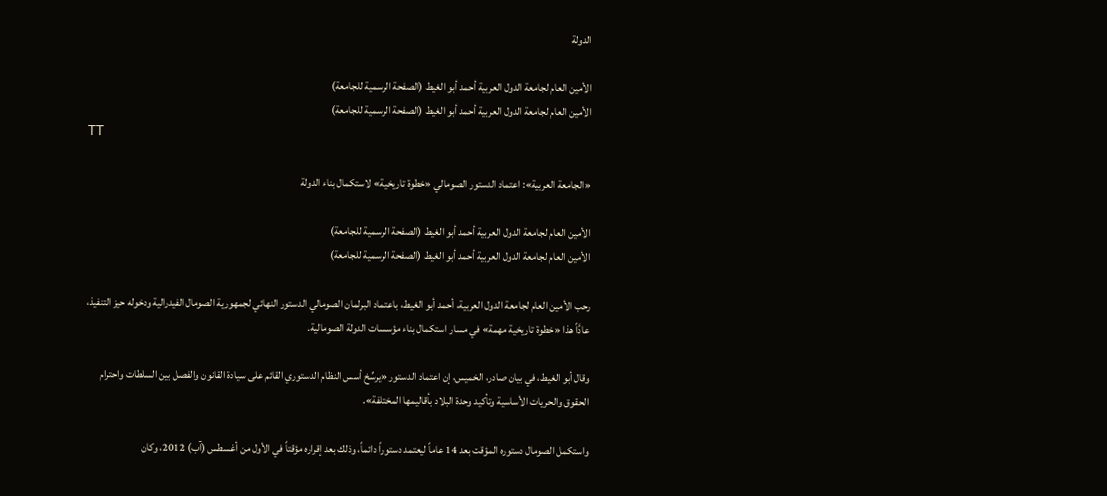الدولة

الأمين العام لجامعة الدول العربية أحمد أبو الغيط (الصفحة الرسمية للجامعة)
الأمين العام لجامعة الدول العربية أحمد أبو الغيط (الصفحة الرسمية للجامعة)
TT

«الجامعة العربية»: اعتماد الدستور الصومالي «خطوة تاريخية» لاستكمال بناء الدولة

الأمين العام لجامعة الدول العربية أحمد أبو الغيط (الصفحة الرسمية للجامعة)
الأمين العام لجامعة الدول العربية أحمد أبو الغيط (الصفحة الرسمية للجامعة)

رحب الأمين العام لجامعة الدول العربية، أحمد أبو الغيط، باعتماد البرلمان الصومالي الدستور النهائي لجمهورية الصومال الفيدرالية ودخوله حيز التنفيذ، عادَّاً هذا «خطوة تاريخية مهمة» في مسار استكمال بناء مؤسسات الدولة الصومالية.

وقال أبو الغيط، في بيان صادر، الخميس، إن اعتماد الدستور «يرسِّخ أسس النظام الدستوري القائم على سيادة القانون والفصل بين السلطات واحترام الحقوق والحريات الأساسية وتأكيد وحدة البلاد بأقاليمها المختلفة».

واستكمل الصومال دستوره المؤقت بعد 14 عاماً ليعتمد دستوراً دائماً، وذلك بعد إقراره مؤقتاً في الأول من أغسطس (آب) 2012، وكان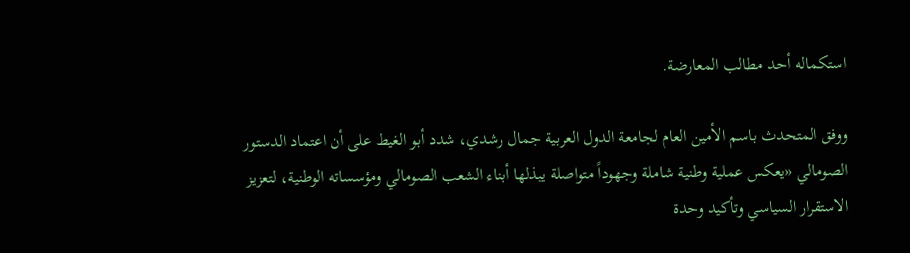استكماله أحد مطالب المعارضة.

ووفق المتحدث باسم الأمين العام لجامعة الدول العربية جمال رشدي، شدد أبو الغيط على أن اعتماد الدستور الصومالي «يعكس عملية وطنية شاملة وجهوداً متواصلة يبذلها أبناء الشعب الصومالي ومؤسساته الوطنية، لتعزيز الاستقرار السياسي وتأكيد وحدة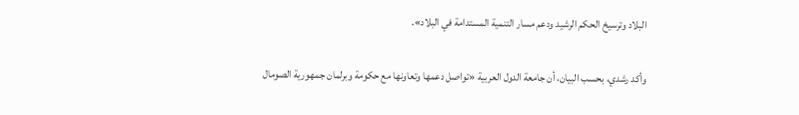البلاد وترسيخ الحكم الرشيد ودعم مسار التنمية المستدامة في البلاد».

وأكد رشدي، بحسب البيان، أن جامعة الدول العربية «تواصل دعمها وتعاونها مع حكومة وبرلمان جمهورية الصومال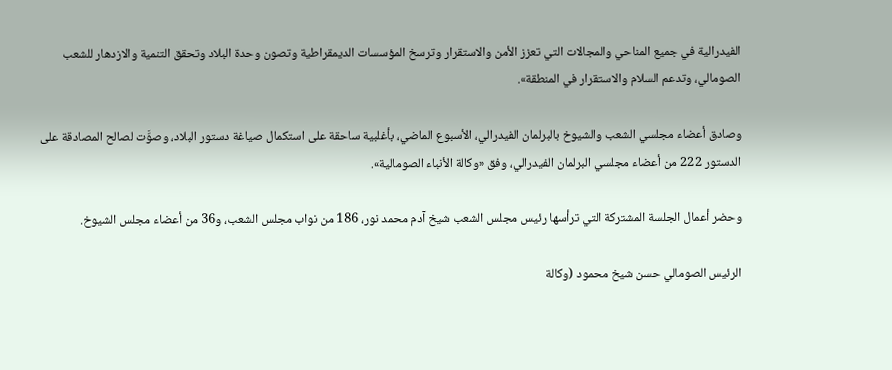الفيدرالية في جميع المناحي والمجالات التي تعزز الأمن والاستقرار وترسخ المؤسسات الديمقراطية وتصون وحدة البلاد وتحقق التنمية والازدهار للشعب الصومالي، وتدعم السلام والاستقرار في المنطقة».

وصادق أعضاء مجلسي الشعب والشيوخ بالبرلمان الفيدرالي، الأسبوع الماضي، بأغلبية ساحقة على استكمال صياغة دستور البلاد، وصوَّت لصالح المصادقة على الدستور 222 من أعضاء مجلسي البرلمان الفيدرالي، وفق «وكالة الأنباء الصومالية».

وحضر أعمال الجلسة المشتركة التي ترأسها رئيس مجلس الشعب شيخ آدم محمد نور، 186 من نواب مجلس الشعب، و36 من أعضاء مجلس الشيوخ.

الرئيس الصومالي حسن شيخ محمود (وكالة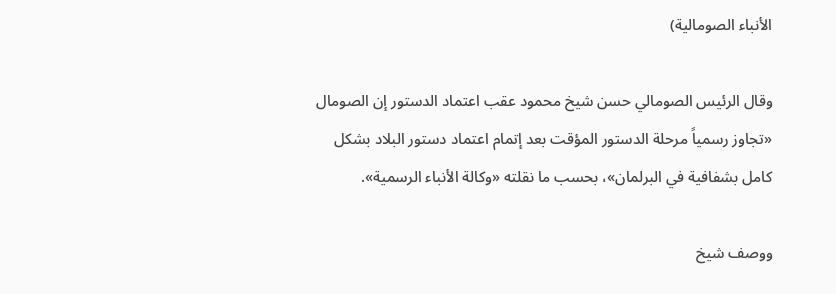الأنباء الصومالية)

وقال الرئيس الصومالي حسن شيخ محمود عقب اعتماد الدستور إن الصومال «تجاوز رسمياً مرحلة الدستور المؤقت بعد إتمام اعتماد دستور البلاد بشكل كامل بشفافية في البرلمان»، بحسب ما نقلته «وكالة الأنباء الرسمية».

ووصف شيخ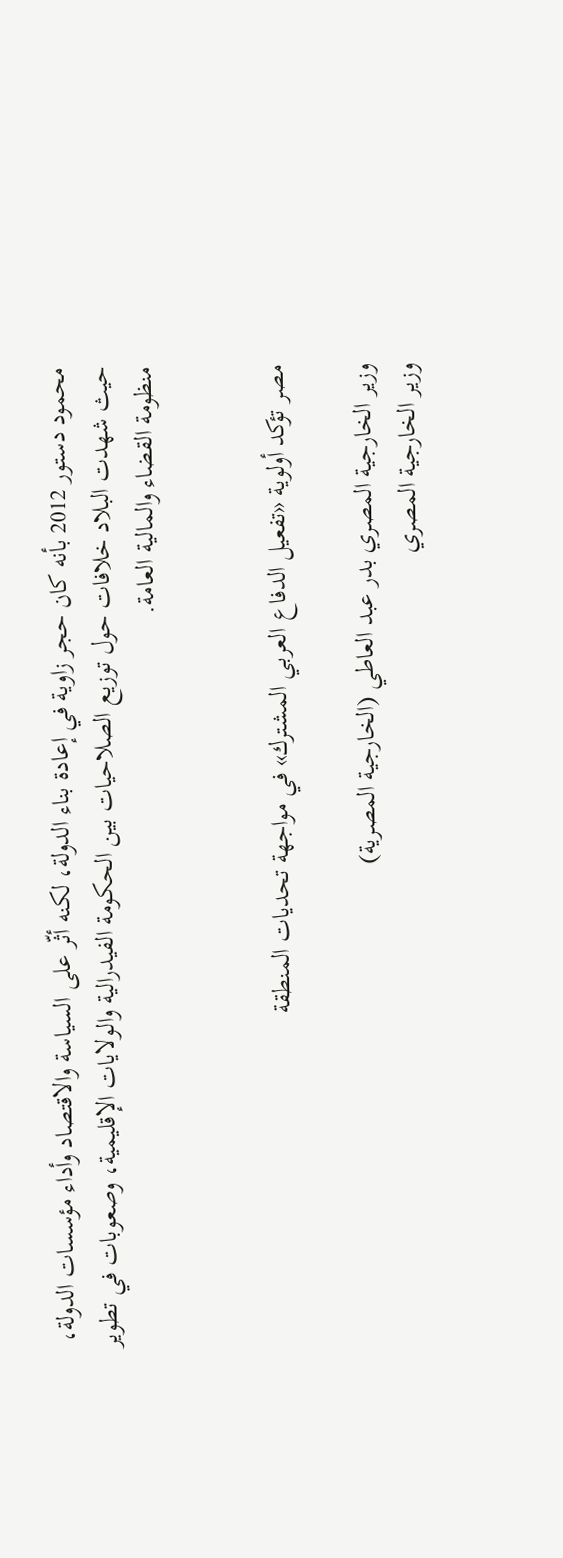محمود دستور 2012 بأنه كان حجر زاوية في إعادة بناء الدولة، لكنه أثّر على السياسة والاقتصاد وأداء مؤسسات الدولة، حيث شهدت البلاد خلافات حول توزيع الصلاحيات بين الحكومة الفيدرالية والولايات الإقليمية، وصعوبات في تطوير منظومة القضاء والمالية العامة.


مصر تؤكد أولوية «تفعيل الدفاع العربي المشترك» في مواجهة تحديات المنطقة

وزير الخارجية المصري بدر عبد العاطي (الخارجية المصرية)
وزير الخارجية المصري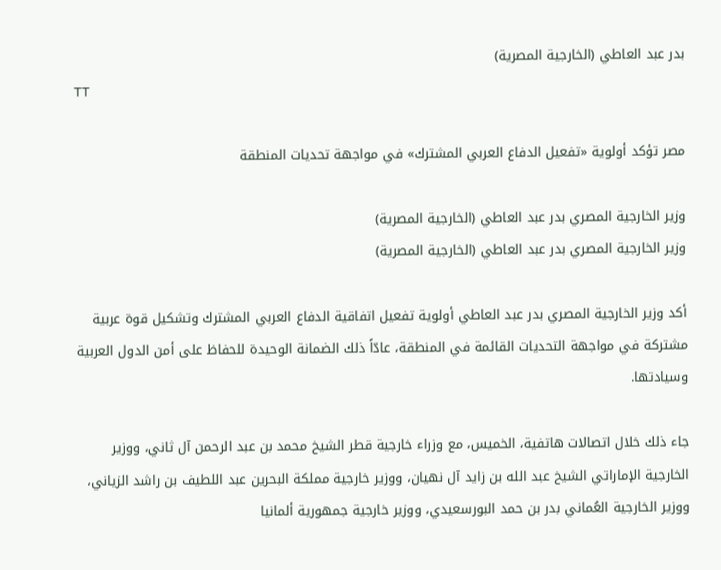بدر عبد العاطي (الخارجية المصرية)
TT

مصر تؤكد أولوية «تفعيل الدفاع العربي المشترك» في مواجهة تحديات المنطقة

وزير الخارجية المصري بدر عبد العاطي (الخارجية المصرية)
وزير الخارجية المصري بدر عبد العاطي (الخارجية المصرية)

أكد وزير الخارجية المصري بدر عبد العاطي أولوية تفعيل اتفاقية الدفاع العربي المشترك وتشكيل قوة عربية مشتركة في مواجهة التحديات القائمة في المنطقة، عادّاً ذلك الضمانة الوحيدة للحفاظ على أمن الدول العربية وسيادتها.

جاء ذلك خلال اتصالات هاتفية، الخميس، مع وزراء خارجية قطر الشيخ محمد بن عبد الرحمن آل ثاني، ووزير الخارجية الإماراتي الشيخ عبد الله بن زايد آل نهيان، ووزير خارجية مملكة البحرين عبد اللطيف بن راشد الزياني، ووزير الخارجية العُماني بدر بن حمد البورسعيدي، ووزير خارجية جمهورية ألمانيا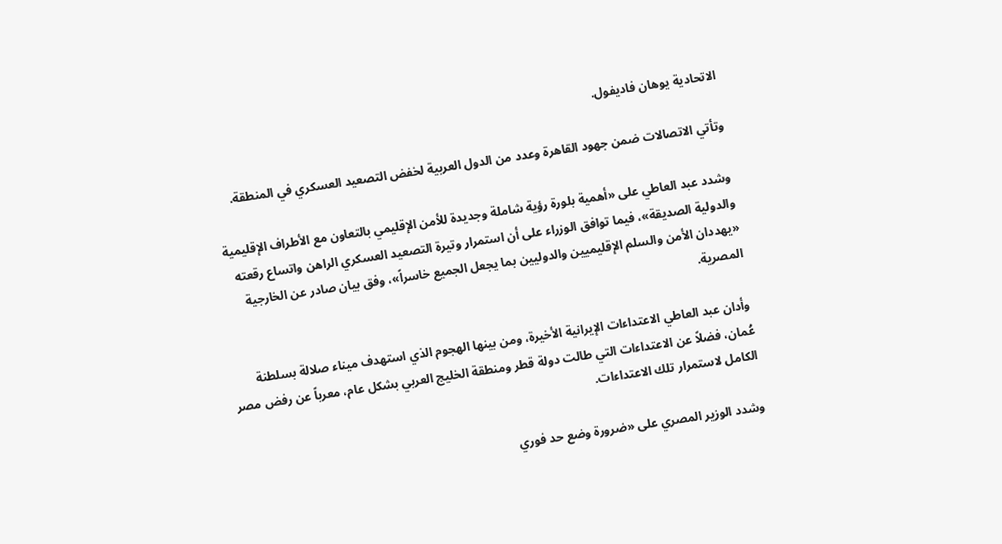الاتحادية يوهان فاديفول.

وتأتي الاتصالات ضمن جهود القاهرة وعدد من الدول العربية لخفض التصعيد العسكري في المنطقة.

وشدد عبد العاطي على «أهمية بلورة رؤية شاملة وجديدة للأمن الإقليمي بالتعاون مع الأطراف الإقليمية والدولية الصديقة»، فيما توافق الوزراء على أن استمرار وتيرة التصعيد العسكري الراهن واتساع رقعته «يهددان الأمن والسلم الإقليميين والدوليين بما يجعل الجميع خاسراً»، وفق بيان صادر عن الخارجية المصرية.

وأدان عبد العاطي الاعتداءات الإيرانية الأخيرة، ومن بينها الهجوم الذي استهدف ميناء صلالة بسلطنة عُمان، فضلاً عن الاعتداءات التي طالت دولة قطر ومنطقة الخليج العربي بشكل عام، معرباً عن رفض مصر الكامل لاستمرار تلك الاعتداءات.

وشدد الوزير المصري على «ضرورة وضع حد فوري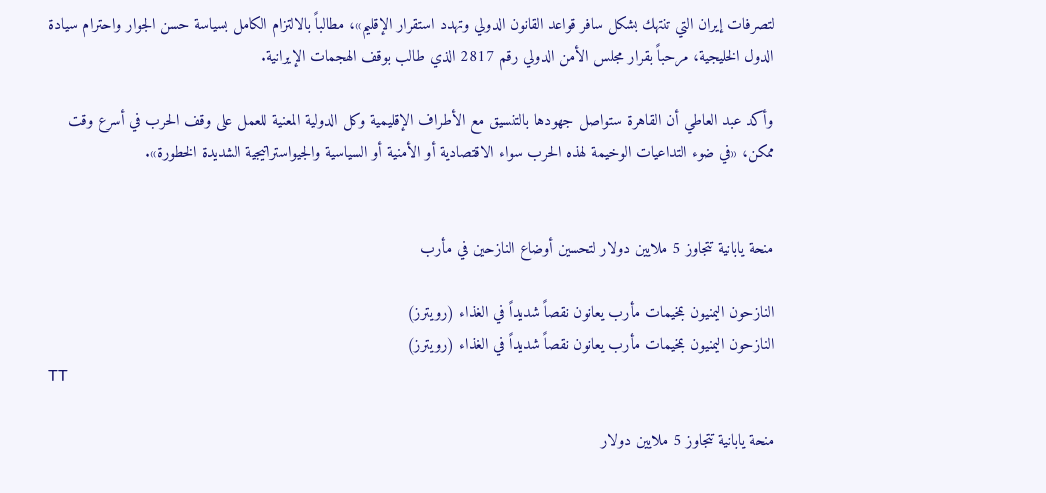لتصرفات إيران التي تنتهك بشكل سافر قواعد القانون الدولي وتهدد استقرار الإقليم»، مطالباً بالالتزام الكامل بسياسة حسن الجوار واحترام سيادة الدول الخليجية، مرحباً بقرار مجلس الأمن الدولي رقم 2817 الذي طالب بوقف الهجمات الإيرانية.

وأكد عبد العاطي أن القاهرة ستواصل جهودها بالتنسيق مع الأطراف الإقليمية وكل الدولية المعنية للعمل على وقف الحرب في أسرع وقت ممكن، «في ضوء التداعيات الوخيمة لهذه الحرب سواء الاقتصادية أو الأمنية أو السياسية والجيواستراتيجية الشديدة الخطورة».


منحة يابانية تتجاوز 5 ملايين دولار لتحسين أوضاع النازحين في مأرب

النازحون اليمنيون بمخيمات مأرب يعانون نقصاً شديداً في الغذاء (رويترز)
النازحون اليمنيون بمخيمات مأرب يعانون نقصاً شديداً في الغذاء (رويترز)
TT

منحة يابانية تتجاوز 5 ملايين دولار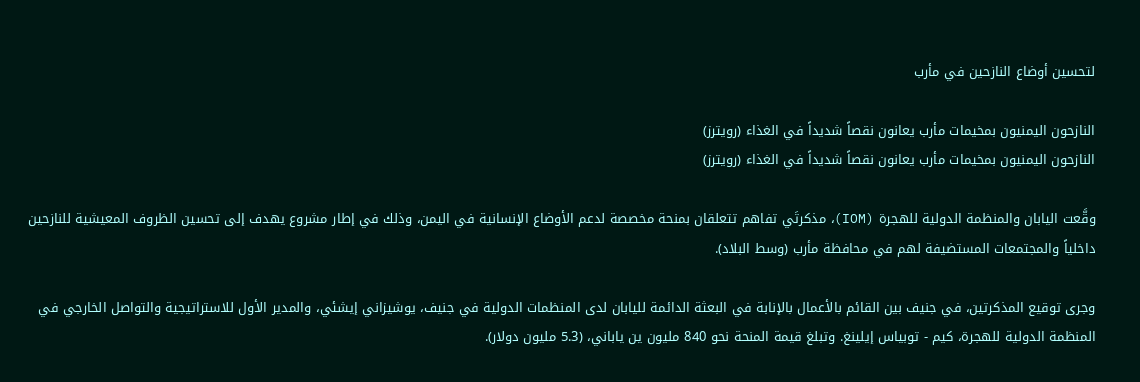لتحسين أوضاع النازحين في مأرب

النازحون اليمنيون بمخيمات مأرب يعانون نقصاً شديداً في الغذاء (رويترز)
النازحون اليمنيون بمخيمات مأرب يعانون نقصاً شديداً في الغذاء (رويترز)

وقَّعت اليابان والمنظمة الدولية للهجرة (IOM)، مذكرتَي تفاهم تتعلقان بمنحة مخصصة لدعم الأوضاع الإنسانية في اليمن، وذلك في إطار مشروع يهدف إلى تحسين الظروف المعيشية للنازحين داخلياً والمجتمعات المستضيفة لهم في محافظة مأرب (وسط البلاد).

وجرى توقيع المذكرتين، في جنيف بين القائم بالأعمال بالإنابة في البعثة الدائمة لليابان لدى المنظمات الدولية في جنيف، يوشيزاني إيشئي، والمدير الأول للاستراتيجية والتواصل الخارجي في المنظمة الدولية للهجرة، كيم - توبياس إيلينغ. وتبلغ قيمة المنحة نحو 840 مليون ين ياباني، (5.3 مليون دولار).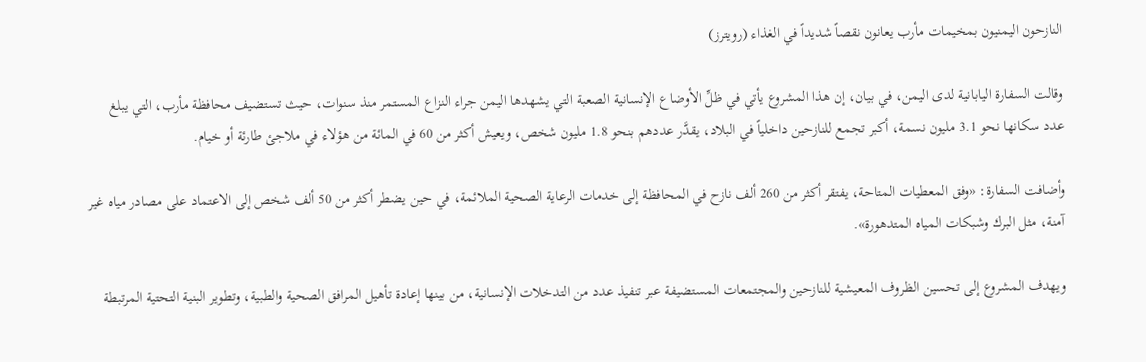النازحون اليمنيون بمخيمات مأرب يعانون نقصاً شديداً في الغذاء (رويترز)

وقالت السفارة اليابانية لدى اليمن، في بيان، إن هذا المشروع يأتي في ظلِّ الأوضاع الإنسانية الصعبة التي يشهدها اليمن جراء النزاع المستمر منذ سنوات، حيث تستضيف محافظة مأرب، التي يبلغ عدد سكانها نحو 3.1 مليون نسمة، أكبر تجمع للنازحين داخلياً في البلاد، يقدَّر عددهم بنحو 1.8 مليون شخص، ويعيش أكثر من 60 في المائة من هؤلاء في ملاجئ طارئة أو خيام.

وأضافت السفارة: «وفق المعطيات المتاحة، يفتقر أكثر من 260 ألف نازح في المحافظة إلى خدمات الرعاية الصحية الملائمة، في حين يضطر أكثر من 50 ألف شخص إلى الاعتماد على مصادر مياه غير آمنة، مثل البرك وشبكات المياه المتدهورة».

ويهدف المشروع إلى تحسين الظروف المعيشية للنازحين والمجتمعات المستضيفة عبر تنفيذ عدد من التدخلات الإنسانية، من بينها إعادة تأهيل المرافق الصحية والطبية، وتطوير البنية التحتية المرتبطة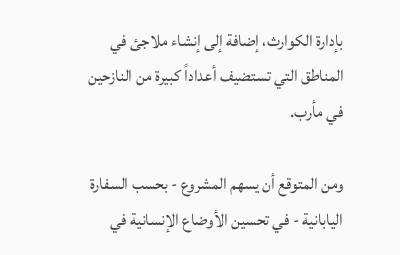بإدارة الكوارث، إضافة إلى إنشاء ملاجئ في المناطق التي تستضيف أعداداً كبيرة من النازحين في مأرب.

ومن المتوقع أن يسهم المشروع - بحسب السفارة اليابانية - في تحسين الأوضاع الإنسانية في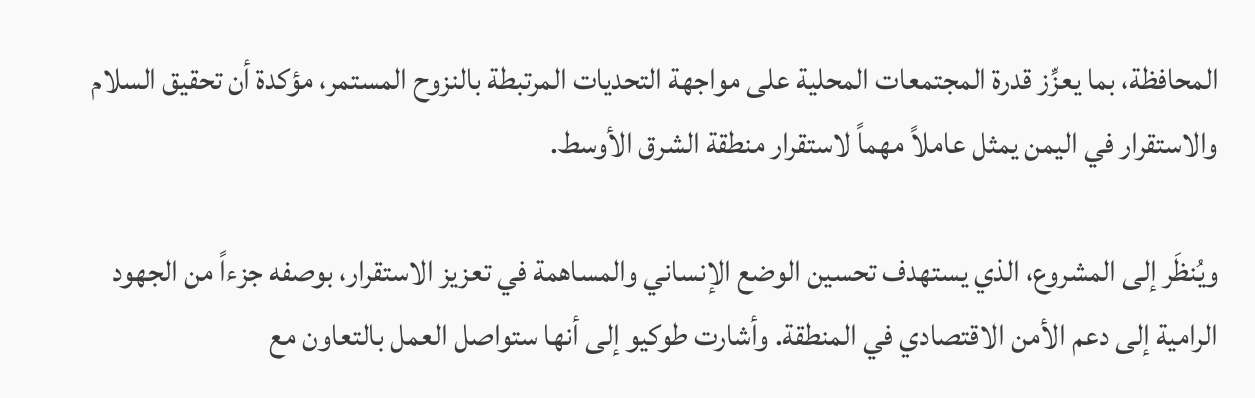المحافظة، بما يعزِّز قدرة المجتمعات المحلية على مواجهة التحديات المرتبطة بالنزوح المستمر، مؤكدة أن تحقيق السلام والاستقرار في اليمن يمثل عاملاً مهماً لاستقرار منطقة الشرق الأوسط.

ويُنظَر إلى المشروع، الذي يستهدف تحسين الوضع الإنساني والمساهمة في تعزيز الاستقرار، بوصفه جزءاً من الجهود الرامية إلى دعم الأمن الاقتصادي في المنطقة. وأشارت طوكيو إلى أنها ستواصل العمل بالتعاون مع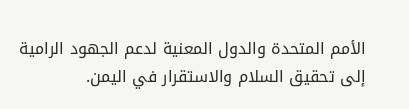الأمم المتحدة والدول المعنية لدعم الجهود الرامية إلى تحقيق السلام والاستقرار في اليمن.